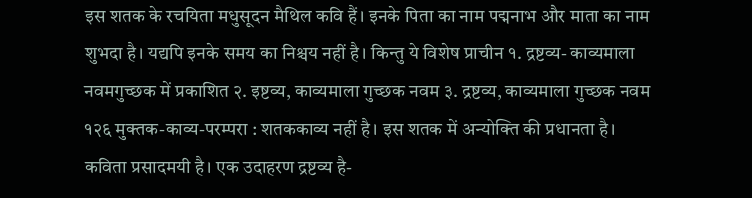इस शतक के रचयिता मधुसूदन मैथिल कवि हैं। इनके पिता का नाम पद्मनाभ और माता का नाम शुभदा है। यद्यपि इनके समय का निश्चय नहीं है। किन्तु ये विशेष प्राचीन १. द्रष्टव्य- काव्यमाला नवमगुच्छक में प्रकाशित २. इष्टव्य, काव्यमाला गुच्छक नवम ३. द्रष्टव्य, काव्यमाला गुच्छक नवम १२६ मुक्तक-काव्य-परम्परा : शतककाव्य नहीं है। इस शतक में अन्योक्ति की प्रधानता है। कविता प्रसादमयी है। एक उदाहरण द्रष्टव्य है-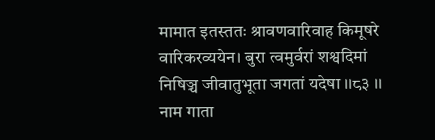मामात इतस्ततः श्रावणवारिवाह किमूषरे वारिकरव्ययेन। बुरा त्वमुर्वरां शश्वदिमां निषिञ्च जीवातुभूता जगतां यदेषा ।।८३ ।। नाम गाता